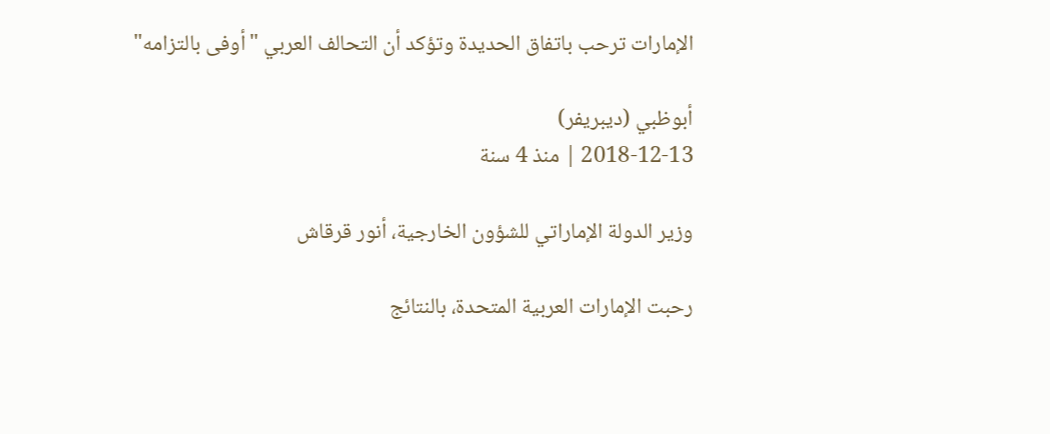الإمارات ترحب باتفاق الحديدة وتؤكد أن التحالف العربي "أوفى بالتزامه"

أبوظبي (ديبريفر)
2018-12-13 | منذ 4 سنة

وزير الدولة الإماراتي للشؤون الخارجية، أنور قرقاش

رحبت الإمارات العربية المتحدة، بالنتائج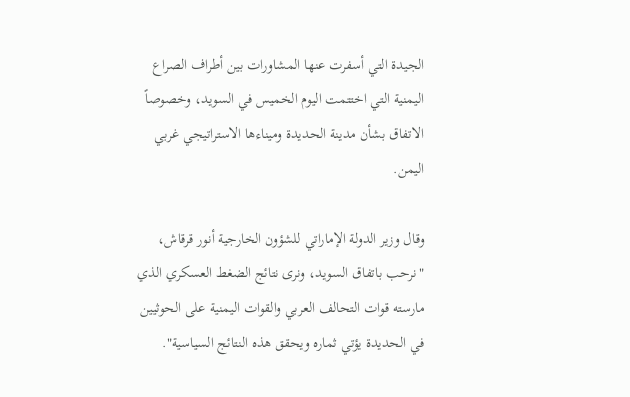الجيدة التي أسفرت عنها المشاورات بين أطراف الصراع اليمنية التي اختتمت اليوم الخميس في السويد، وخصوصاً الاتفاق بشأن مدينة الحديدة وميناءها الاستراتيجي غربي اليمن.

وقال وزير الدولة الإماراتي للشؤون الخارجية أنور قرقاش، "نرحب باتفاق السويد، ونرى نتائج الضغط العسكري الذي مارسته قوات التحالف العربي والقوات اليمنية على الحوثيين في الحديدة يؤتي ثماره ويحقق هذه النتائج السياسية".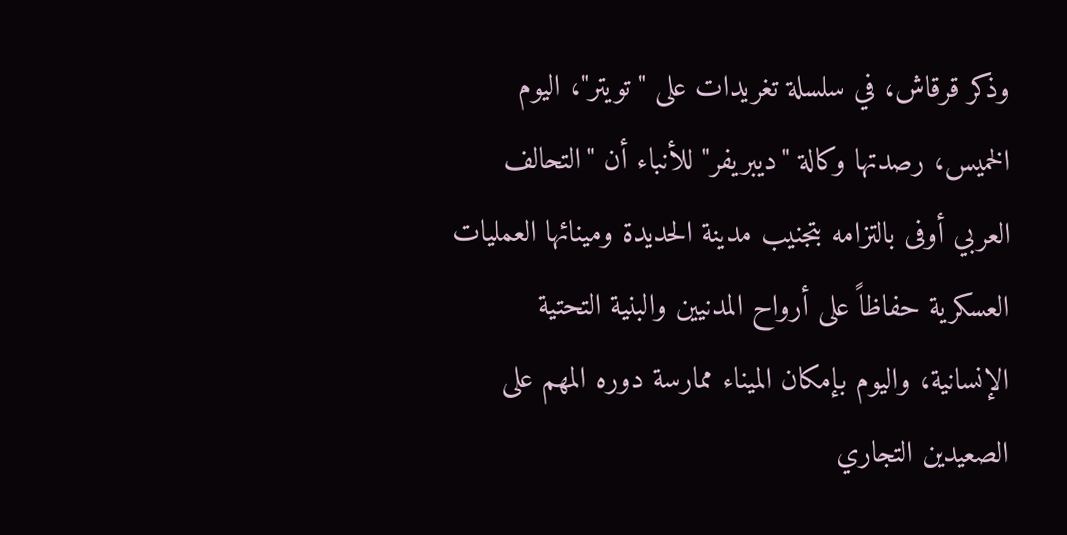وذكر قرقاش، في سلسلة تغريدات على "تويتر"، اليوم الخميس، رصدتها وكالة "ديبريفر" للأنباء أن "التحالف العربي أوفى بالتزامه بتجنيب مدينة الحديدة ومينائها العمليات العسكرية حفاظاً على أرواح المدنيين والبنية التحتية الإنسانية، واليوم بإمكان الميناء ممارسة دوره المهم على الصعيدين التجاري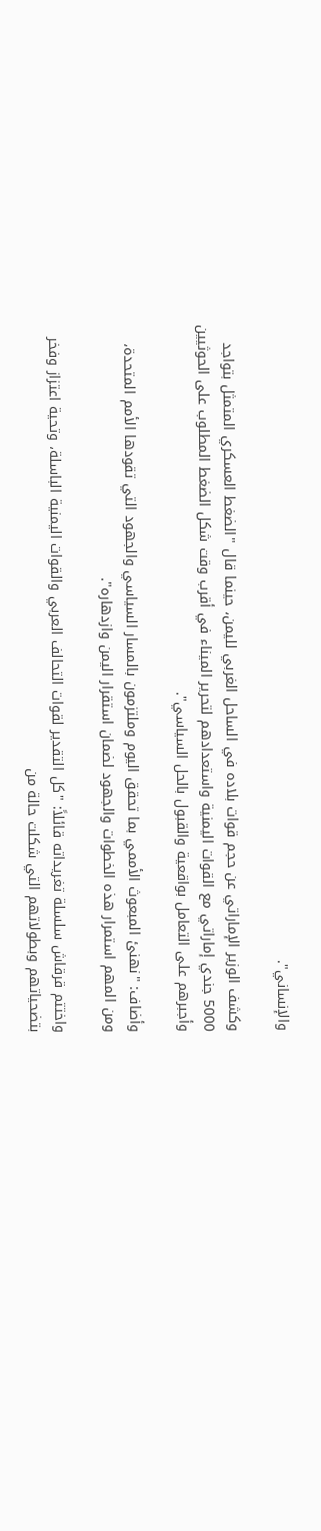والإنساني".

وكشف الوزير الإماراتي عن حجم قوات بلاده في الساحل الغربي لليمن، حينما قال "الضغط العسكري المتمثل بتواجد 5000 جندي إماراتي مع القوات اليمنية واستعدادهم لتحرير الميناء في أقرب وقت شكل الضغط المطلوب على الحوثيين وأجبرهم على التعامل بواقعية والقبول بالحل السياسي".

وأضاف: "نهنئ المبعوث الأممي بما تحقق اليوم وملتزمون بالمسار السياسي والجهود التي تقودها الأمم المتحدة، ومن المهم استمرار هذه الخطوات والجهود لضمان استقرار اليمن وازدهاره".

واختتم قرقاش سلسلة تغريداته قائلاً: "كل التقدير لقوات التحالف العربي والقوات اليمنية الباسلة، وتحية اعتزاز وفخر بتضحياتهم وبطولاتهم التي شكلت حالة من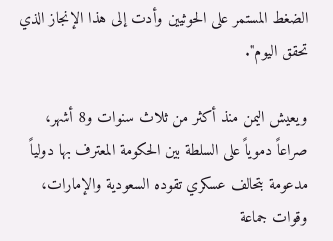الضغط المستمر على الحوثيين وأدت إلى هذا الإنجاز الذي تحقق اليوم".

ويعيش اليمن منذ أكثر من ثلاث سنوات و8 أشهر، صراعاً دموياً على السلطة بين الحكومة المعترف بها دولياً مدعومة بتحالف عسكري تقوده السعودية والإمارات، وقوات جماعة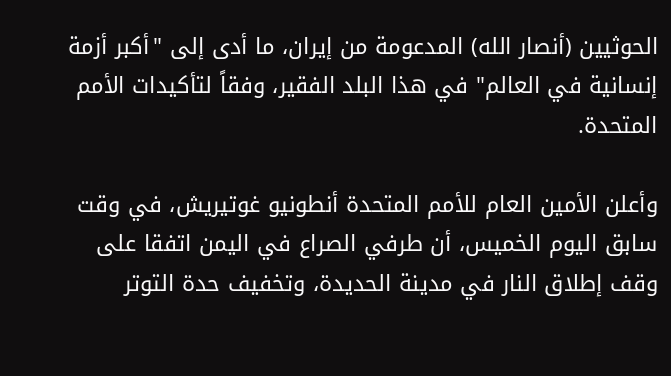الحوثيين (أنصار الله) المدعومة من إيران، ما أدى إلى "أكبر أزمة إنسانية في العالم" في هذا البلد الفقير، وفقاً لتأكيدات الأمم المتحدة.

وأعلن الأمين العام للأمم المتحدة أنطونيو غوتيريش، في وقت سابق اليوم الخميس، أن طرفي الصراع في اليمن اتفقا على وقف إطلاق النار في مدينة الحديدة، وتخفيف حدة التوتر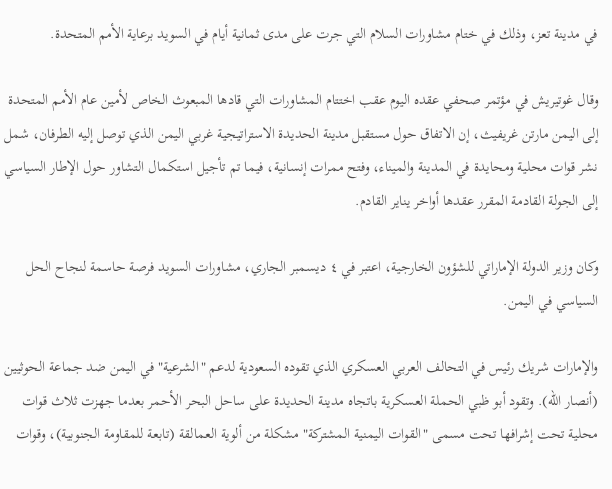في مدينة تعز، وذلك في ختام مشاورات السلام التي جرت على مدى ثمانية أيام في السويد برعاية الأمم المتحدة.

وقال غوتيريش في مؤتمر صحفي عقده اليوم عقب اختتام المشاورات التي قادها المبعوث الخاص لأمين عام الأمم المتحدة إلى اليمن مارتن غريفيث، إن الاتفاق حول مستقبل مدينة الحديدة الاستراتيجية غربي اليمن الذي توصل إليه الطرفان، شمل نشر قوات محلية ومحايدة في المدينة والميناء، وفتح ممرات إنسانية، فيما تم تأجيل استكمال التشاور حول الإطار السياسي إلى الجولة القادمة المقرر عقدها أواخر يناير القادم.

وكان وزير الدولة الإماراتي للشؤون الخارجية، اعتبر في ٤ ديسمبر الجاري، مشاورات السويد فرصة حاسمة لنجاح الحل السياسي في اليمن.

والإمارات شريك رئيس في التحالف العربي العسكري الذي تقوده السعودية لدعم "الشرعية" في اليمن ضد جماعة الحوثيين (أنصار الله). وتقود أبو ظبي الحملة العسكرية باتجاه مدينة الحديدة على ساحل البحر الأحمر بعدما جهزت ثلاث قوات محلية تحت إشرافها تحت مسمى "القوات اليمنية المشتركة" مشكلة من ألوية العمالقة (تابعة للمقاومة الجنوبية)، وقوات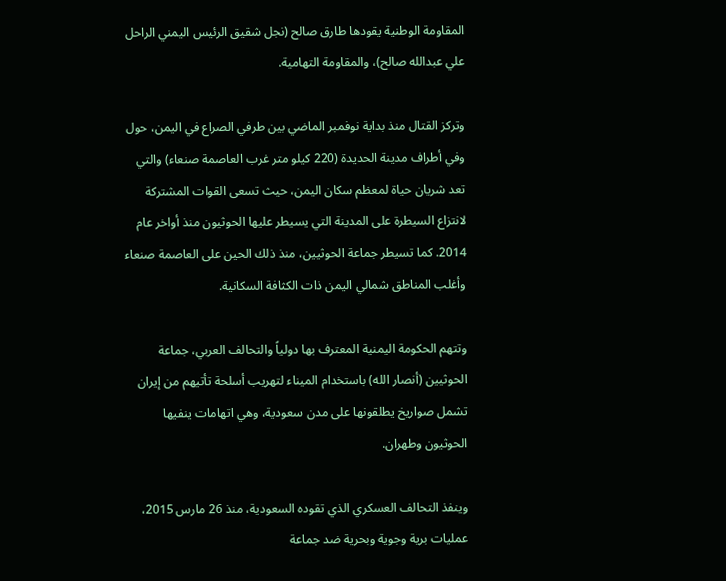المقاومة الوطنية يقودها طارق صالح (نجل شقيق الرئيس اليمني الراحل علي عبدالله صالح)، والمقاومة التهامية.

وتركز القتال منذ بداية نوفمبر الماضي بين طرفي الصراع في اليمن، حول وفي أطراف مدينة الحديدة (220 كيلو متر غرب العاصمة صنعاء) والتي تعد شريان حياة لمعظم سكان اليمن، حيث تسعى القوات المشتركة لانتزاع السيطرة على المدينة التي يسيطر عليها الحوثيون منذ أواخر عام 2014. كما تسيطر جماعة الحوثيين، منذ ذلك الحين على العاصمة صنعاء وأغلب المناطق شمالي اليمن ذات الكثافة السكانية.

وتتهم الحكومة اليمنية المعترف بها دولياً والتحالف العربي، جماعة الحوثيين (أنصار الله) باستخدام الميناء لتهريب أسلحة تأتيهم من إيران تشمل صواريخ يطلقونها على مدن سعودية، وهي اتهامات ينفيها الحوثيون وطهران.

وينفذ التحالف العسكري الذي تقوده السعودية، منذ 26 مارس 2015، عمليات برية وجوية وبحرية ضد جماعة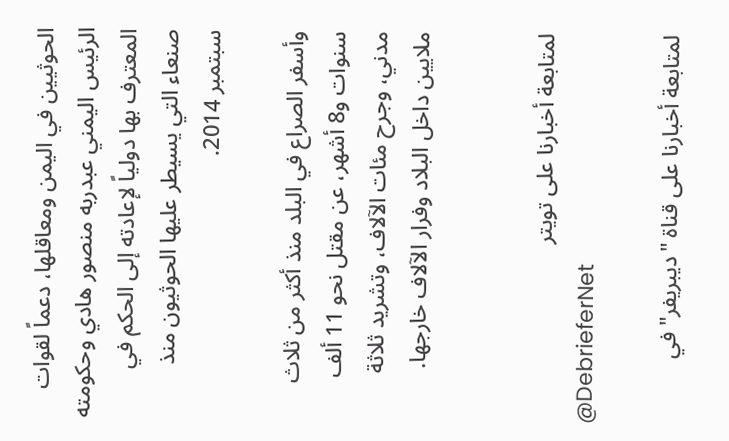الحوثيين في اليمن ومعاقلها، دعماً لقوات الرئيس اليمني عبدربه منصور هادي وحكومته المعترف بها دولياً لإعادته إلى الحكم في صنعاء التي يسيطر عليها الحوثيون منذ سبتمبر 2014.

وأسفر الصراع في البلد منذ أكثر من ثلاث سنوات و8 أشهر، عن مقتل نحو 11 ألف مدني، وجرح مئات الآلاف، وتشريد ثلاثة ملايين داخل البلاد وفرار الآلاف خارجها.


لمتابعة أخبارنا على تويتر
@DebrieferNet

لمتابعة أخبارنا على قناة "ديبريفر" في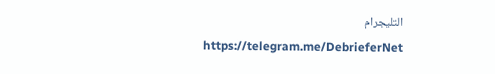التليجرام
https://telegram.me/DebrieferNet